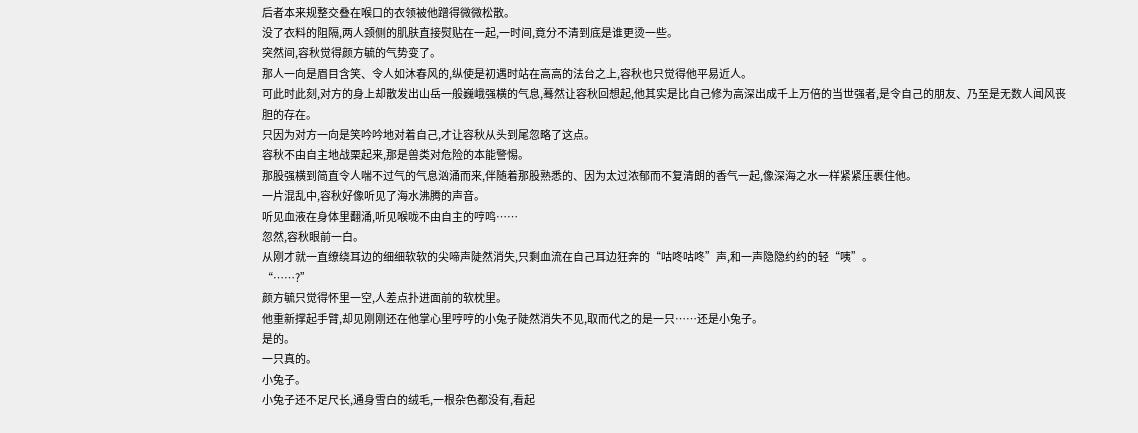后者本来规整交叠在喉口的衣领被他蹭得微微松散。
没了衣料的阻隔,两人颈侧的肌肤直接熨贴在一起,一时间,竟分不清到底是谁更烫一些。
突然间,容秋觉得颜方毓的气势变了。
那人一向是眉目含笑、令人如沐春风的,纵使是初遇时站在高高的法台之上,容秋也只觉得他平易近人。
可此时此刻,对方的身上却散发出山岳一般巍峨强横的气息,蓦然让容秋回想起,他其实是比自己修为高深出成千上万倍的当世强者,是令自己的朋友、乃至是无数人闻风丧胆的存在。
只因为对方一向是笑吟吟地对着自己,才让容秋从头到尾忽略了这点。
容秋不由自主地战栗起来,那是兽类对危险的本能警惕。
那股强横到简直令人喘不过气的气息汹涌而来,伴随着那股熟悉的、因为太过浓郁而不复清朗的香气一起,像深海之水一样紧紧压裹住他。
一片混乱中,容秋好像听见了海水沸腾的声音。
听见血液在身体里翻涌,听见喉咙不由自主的哼鸣……
忽然,容秋眼前一白。
从刚才就一直缭绕耳边的细细软软的尖啼声陡然消失,只剩血流在自己耳边狂奔的“咕咚咕咚”声,和一声隐隐约约的轻“咦”。
“……?”
颜方毓只觉得怀里一空,人差点扑进面前的软枕里。
他重新撑起手臂,却见刚刚还在他掌心里哼哼的小兔子陡然消失不见,取而代之的是一只……还是小兔子。
是的。
一只真的。
小兔子。
小兔子还不足尺长,通身雪白的绒毛,一根杂色都没有,看起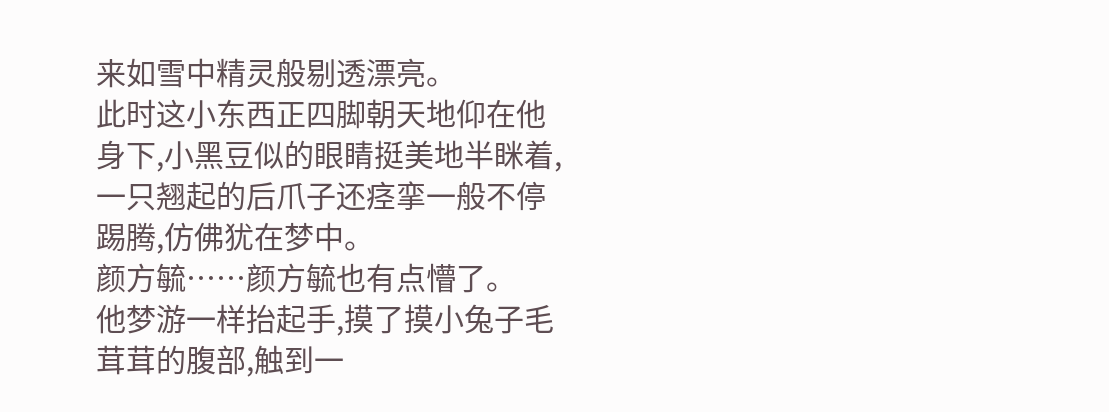来如雪中精灵般剔透漂亮。
此时这小东西正四脚朝天地仰在他身下,小黑豆似的眼睛挺美地半眯着,一只翘起的后爪子还痉挛一般不停踢腾,仿佛犹在梦中。
颜方毓……颜方毓也有点懵了。
他梦游一样抬起手,摸了摸小兔子毛茸茸的腹部,触到一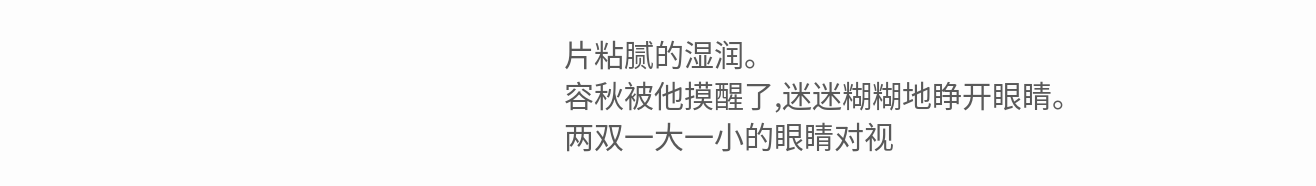片粘腻的湿润。
容秋被他摸醒了,迷迷糊糊地睁开眼睛。
两双一大一小的眼睛对视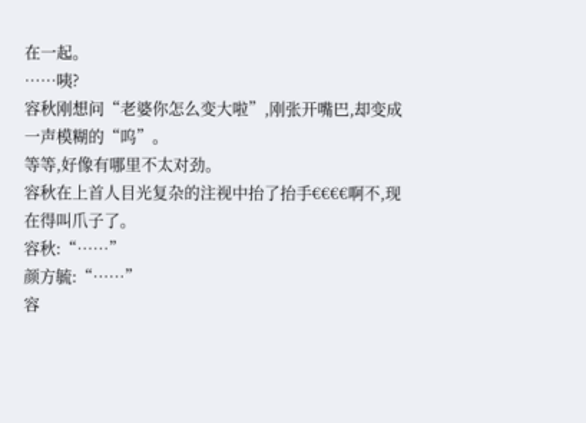在一起。
……咦?
容秋刚想问“老婆你怎么变大啦”,刚张开嘴巴,却变成一声模糊的“呜”。
等等,好像有哪里不太对劲。
容秋在上首人目光复杂的注视中抬了抬手€€€€啊不,现在得叫爪子了。
容秋:“……”
颜方毓:“……”
容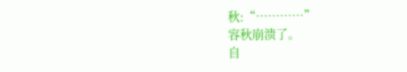秋:“…………”
容秋崩溃了。
自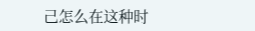己怎么在这种时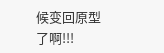候变回原型了啊!!!